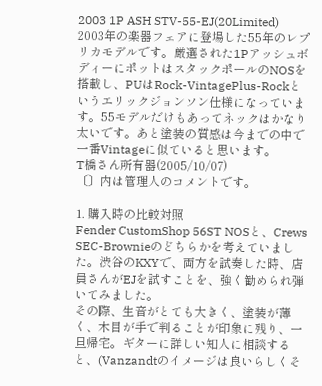2003 1P ASH STV-55-EJ(20Limited)
2003年の楽器フェアに登場した55年のレプリカモデルです。厳選された1PアッシュボディーにポットはスタックポールのNOSを搭載し、PUはRock-VintagePlus-Rockというエリックジョンソン仕様になっています。55モデルだけもあってネックはかなり太いです。あと塗装の質感は今までの中で一番Vintageに似ていると思います。
T橋さん所有器(2005/10/07)
〔〕内は管理人のコメントです。

1. 購入時の比較対照
Fender CustomShop 56ST NOSと、Crews SEC-Brownieのどちらかを考えていました。渋谷のKXYで、両方を試奏した時、店員さんがEJを試すことを、強く勧められ弾いてみました。
その際、生音がとても大きく、塗装が薄く、木目が手で判ることが印象に残り、一旦帰宅。ギターに詳しい知人に相談すると、(Vanzandtのイメージは良いらしくそ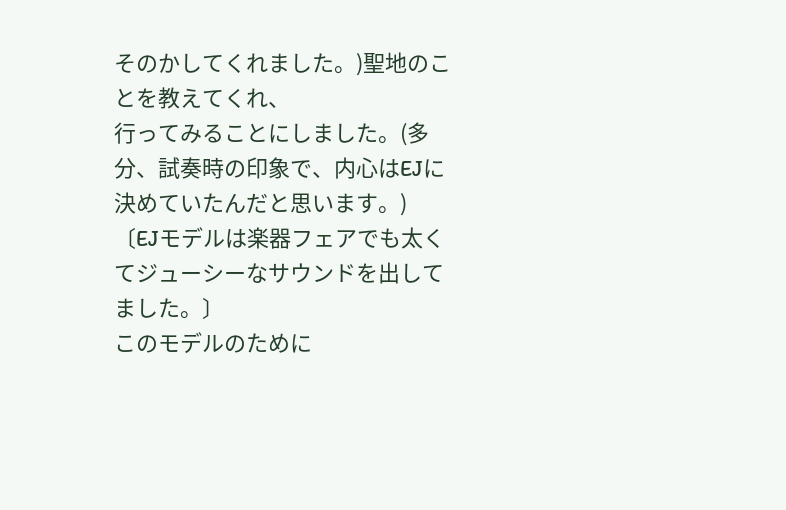そのかしてくれました。)聖地のことを教えてくれ、
行ってみることにしました。(多分、試奏時の印象で、内心はEJに決めていたんだと思います。)
〔EJモデルは楽器フェアでも太くてジューシーなサウンドを出してました。〕
このモデルのために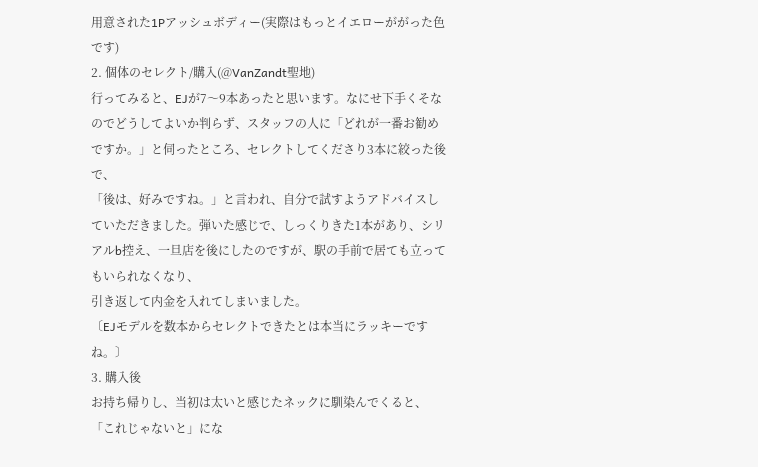用意された1Pアッシュボディー(実際はもっとイエローががった色です)
2. 個体のセレクト/購入(@VanZandt聖地)
行ってみると、EJが7〜9本あったと思います。なにせ下手くそなのでどうしてよいか判らず、スタッフの人に「どれが一番お勧めですか。」と伺ったところ、セレクトしてくださり3本に絞った後で、
「後は、好みですね。」と言われ、自分で試すようアドバイスしていただきました。弾いた感じで、しっくりきた1本があり、シリアルb控え、一旦店を後にしたのですが、駅の手前で居ても立ってもいられなくなり、
引き返して内金を入れてしまいました。
〔EJモデルを数本からセレクトできたとは本当にラッキーですね。〕
3. 購入後
お持ち帰りし、当初は太いと感じたネックに馴染んでくると、「これじゃないと」にな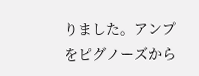りました。アンプをピグノーズから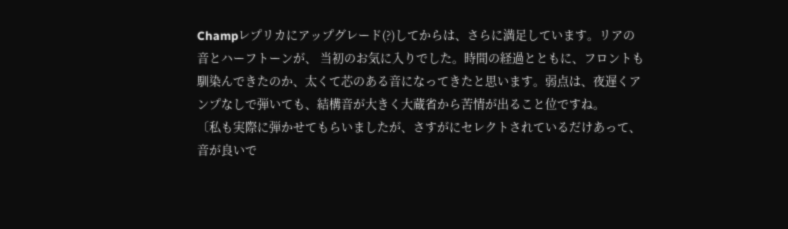Champレプリカにアップグレード(?)してからは、さらに満足しています。リアの音とハーフトーンが、 当初のお気に入りでした。時間の経過とともに、フロントも馴染んできたのか、太くて芯のある音になってきたと思います。弱点は、夜遅くアンプなしで弾いても、結構音が大きく大蔵省から苦情が出ること位ですね。
〔私も実際に弾かせてもらいましたが、さすがにセレクトされているだけあって、音が良いで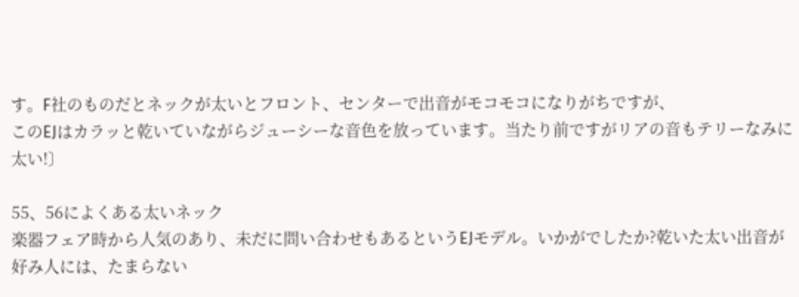す。F社のものだとネックが太いとフロント、センターで出音がモコモコになりがちですが、
このEJはカラッと乾いていながらジューシーな音色を放っています。当たり前ですがリアの音もテリーなみに太い!〕

55、56によくある太いネック
楽器フェア時から人気のあり、未だに問い合わせもあるというEJモデル。いかがでしたか?乾いた太い出音が好み人には、たまらない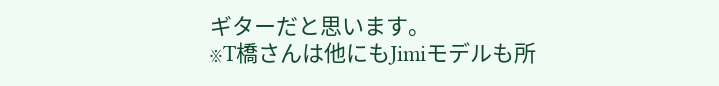ギターだと思います。
※T橋さんは他にもJimiモデルも所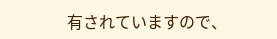有されていますので、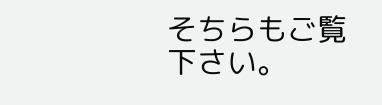そちらもご覧下さい。